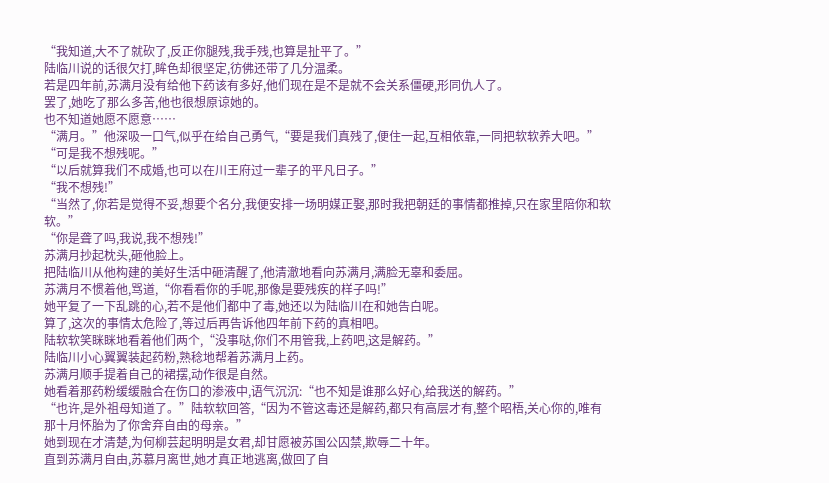“我知道,大不了就砍了,反正你腿残,我手残,也算是扯平了。”
陆临川说的话很欠打,眸色却很坚定,彷佛还带了几分温柔。
若是四年前,苏满月没有给他下药该有多好,他们现在是不是就不会关系僵硬,形同仇人了。
罢了,她吃了那么多苦,他也很想原谅她的。
也不知道她愿不愿意……
“满月。”他深吸一口气,似乎在给自己勇气,“要是我们真残了,便住一起,互相依靠,一同把软软养大吧。”
“可是我不想残呢。”
“以后就算我们不成婚,也可以在川王府过一辈子的平凡日子。”
“我不想残!”
“当然了,你若是觉得不妥,想要个名分,我便安排一场明媒正娶,那时我把朝廷的事情都推掉,只在家里陪你和软软。”
“你是聋了吗,我说,我不想残!”
苏满月抄起枕头,砸他脸上。
把陆临川从他构建的美好生活中砸清醒了,他清澈地看向苏满月,满脸无辜和委屈。
苏满月不惯着他,骂道,“你看看你的手呢,那像是要残疾的样子吗!”
她平复了一下乱跳的心,若不是他们都中了毒,她还以为陆临川在和她告白呢。
算了,这次的事情太危险了,等过后再告诉他四年前下药的真相吧。
陆软软笑眯眯地看着他们两个,“没事哒,你们不用管我,上药吧,这是解药。”
陆临川小心翼翼装起药粉,熟稔地帮着苏满月上药。
苏满月顺手提着自己的裙摆,动作很是自然。
她看着那药粉缓缓融合在伤口的渗液中,语气沉沉:“也不知是谁那么好心,给我送的解药。”
“也许,是外祖母知道了。”陆软软回答,“因为不管这毒还是解药,都只有高层才有,整个昭梧,关心你的,唯有那十月怀胎为了你舍弃自由的母亲。”
她到现在才清楚,为何柳芸起明明是女君,却甘愿被苏国公囚禁,欺辱二十年。
直到苏满月自由,苏慕月离世,她才真正地逃离,做回了自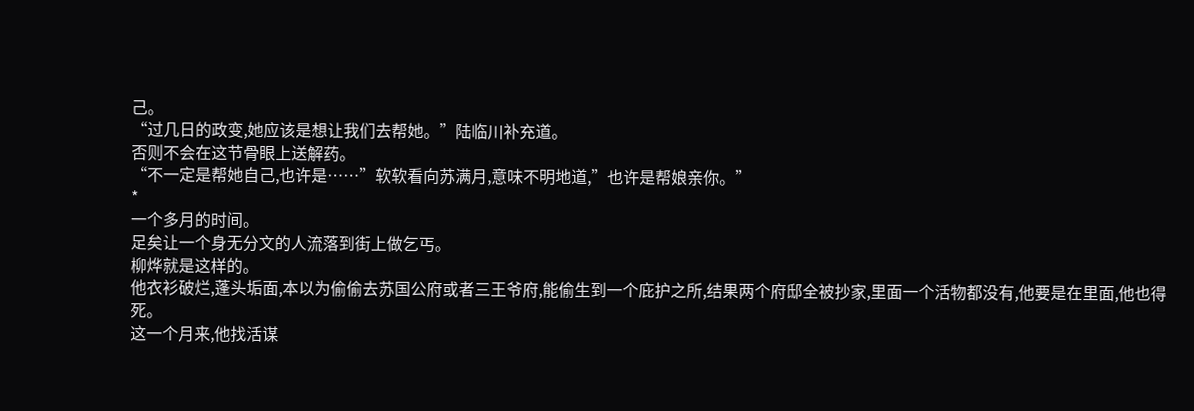己。
“过几日的政变,她应该是想让我们去帮她。”陆临川补充道。
否则不会在这节骨眼上送解药。
“不一定是帮她自己,也许是……”软软看向苏满月,意味不明地道,”也许是帮娘亲你。”
*
一个多月的时间。
足矣让一个身无分文的人流落到街上做乞丐。
柳烨就是这样的。
他衣衫破烂,蓬头垢面,本以为偷偷去苏国公府或者三王爷府,能偷生到一个庇护之所,结果两个府邸全被抄家,里面一个活物都没有,他要是在里面,他也得死。
这一个月来,他找活谋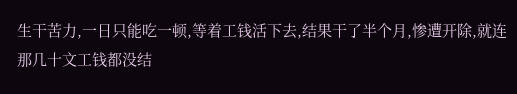生干苦力,一日只能吃一顿,等着工钱活下去,结果干了半个月,惨遭开除,就连那几十文工钱都没结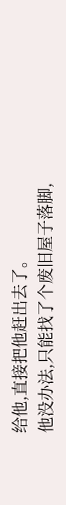给他,直接把他赶出去了。
他没办法,只能找了个废旧屋子落脚,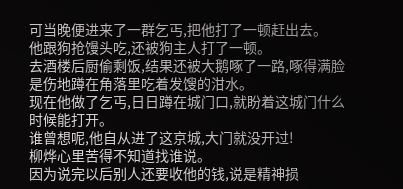可当晚便进来了一群乞丐,把他打了一顿赶出去。
他跟狗抢馒头吃,还被狗主人打了一顿。
去酒楼后厨偷剩饭,结果还被大鹅啄了一路,啄得满脸是伤地蹲在角落里吃着发馊的泔水。
现在他做了乞丐,日日蹲在城门口,就盼着这城门什么时候能打开。
谁曾想呢,他自从进了这京城,大门就没开过!
柳烨心里苦得不知道找谁说。
因为说完以后别人还要收他的钱,说是精神损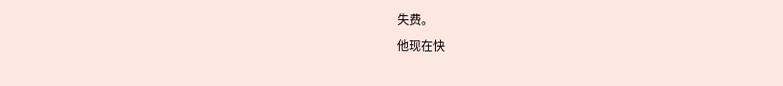失费。
他现在快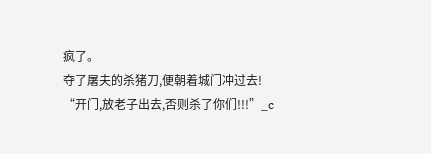疯了。
夺了屠夫的杀猪刀,便朝着城门冲过去!
“开门,放老子出去,否则杀了你们!!!”_c